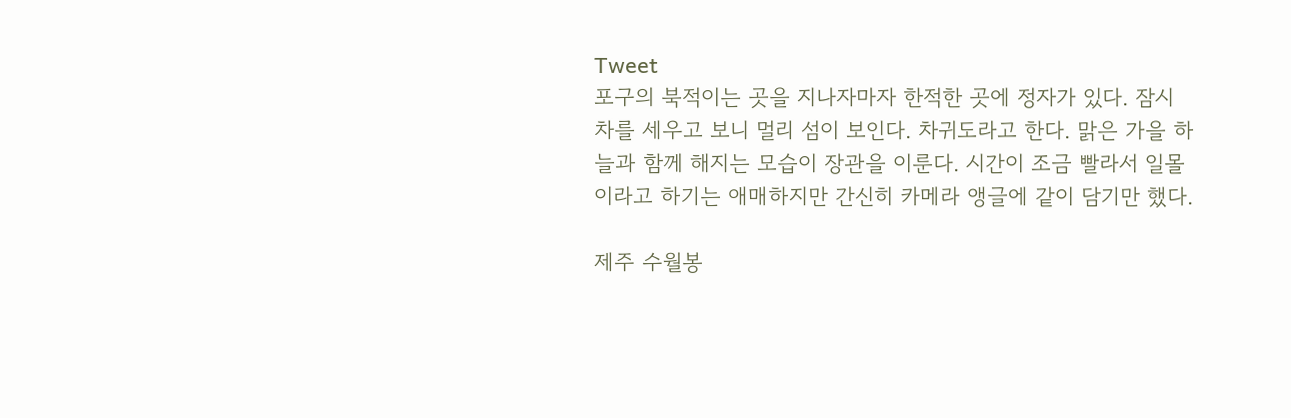Tweet
포구의 북적이는 곳을 지나자마자 한적한 곳에 정자가 있다. 잠시 차를 세우고 보니 멀리 섬이 보인다. 차귀도라고 한다. 맑은 가을 하늘과 함께 해지는 모습이 장관을 이룬다. 시간이 조금 빨라서 일몰이라고 하기는 애매하지만 간신히 카메라 앵글에 같이 담기만 했다.

제주 수월봉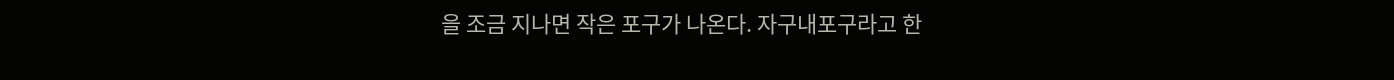을 조금 지나면 작은 포구가 나온다. 자구내포구라고 한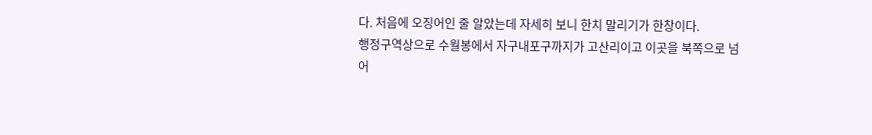다. 처음에 오징어인 줄 알았는데 자세히 보니 한치 말리기가 한창이다.
행정구역상으로 수월봉에서 자구내포구까지가 고산리이고 이곳을 북쪽으로 넘어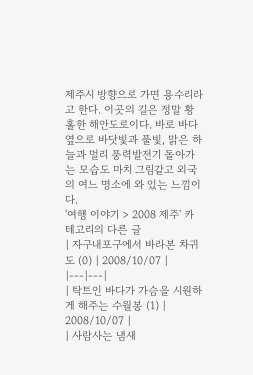제주시 방향으로 가면 용수리라고 한다. 이곳의 길은 정말 황홀한 해안도로이다. 바로 바다옆으로 바닷빛과 풀빛, 맑은 하늘과 멀리 풍력발전기 돌아가는 모습도 마치 그림같고 외국의 여느 명소에 와 있는 느낌이다.
'여행 이야기 > 2008 제주' 카테고리의 다른 글
| 자구내포구에서 바라본 차귀도 (0) | 2008/10/07 |
|---|---|
| 탁트인 바다가 가슴을 시원하게 해주는 수월봉 (1) | 2008/10/07 |
| 사람사는 냄새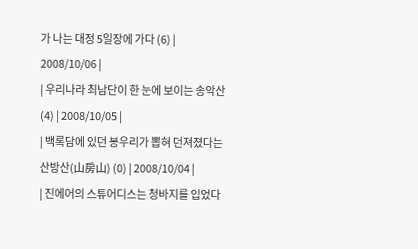가 나는 대정 5일장에 가다 (6) | 2008/10/06 |
| 우리나라 최남단이 한 눈에 보이는 송악산 (4) | 2008/10/05 |
| 백록담에 있던 봉우리가 뽑혀 던져졌다는 산방산(山房山) (0) | 2008/10/04 |
| 진에어의 스튜어디스는 청바지를 입었다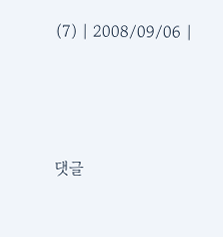(7) | 2008/09/06 |




댓글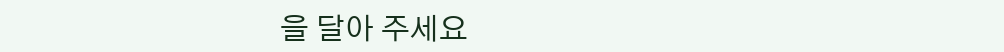을 달아 주세요